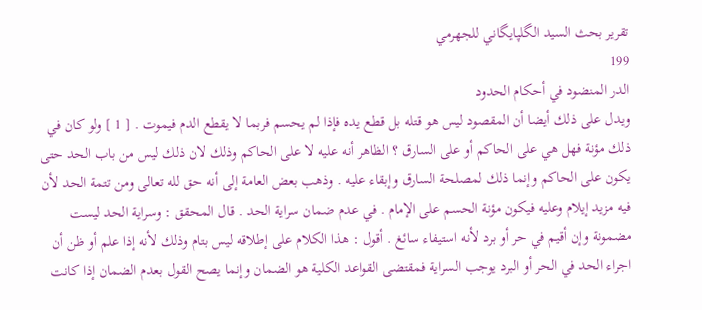تقرير بحث السيد الگلپايگاني للجهرمي
199
الدر المنضود في أحكام الحدود
ويدل على ذلك أيضا أن المقصود ليس هو قتله بل قطع يده فإذا لم يحسم فربما لا يقطع الدم فيموت . [ 1 ] ولو كان في ذلك مؤنة فهل هي على الحاكم أو على السارق ؟ الظاهر أنه عليه لا على الحاكم وذلك لان ذلك ليس من باب الحد حتى يكون على الحاكم وإنما ذلك لمصلحة السارق وإبقاء عليه . وذهب بعض العامة إلى أنه حق لله تعالى ومن تتمة الحد لأن فيه مزيد إيلام وعليه فيكون مؤنة الحسم على الإمام . في عدم ضمان سراية الحد . قال المحقق : وسراية الحد ليست مضمونة وإن أقيم في حر أو برد لأنه استيفاء سائغ . أقول : هذا الكلام على إطلاقه ليس بتام وذلك لأنه إذا علم أو ظن أن اجراء الحد في الحر أو البرد يوجب السراية فمقتضى القواعد الكلية هو الضمان وإنما يصح القول بعدم الضمان إذا كانت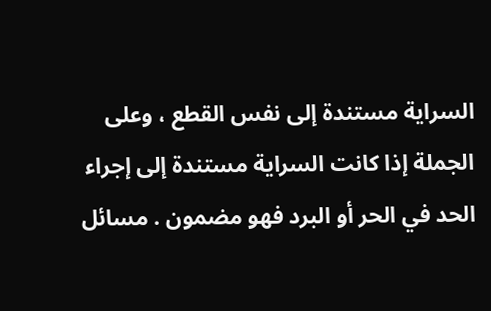السراية مستندة إلى نفس القطع ، وعلى الجملة إذا كانت السراية مستندة إلى إجراء الحد في الحر أو البرد فهو مضمون . مسائل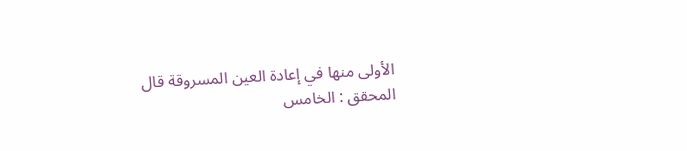الأولى منها في إعادة العين المسروقة قال المحقق : الخامس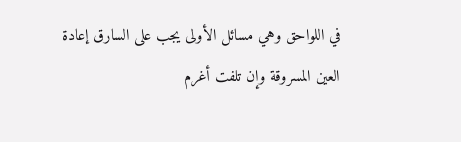في اللواحق وهي مسائل الأولى يجب على السارق إعادة العين المسروقة وإن تلفت أغرم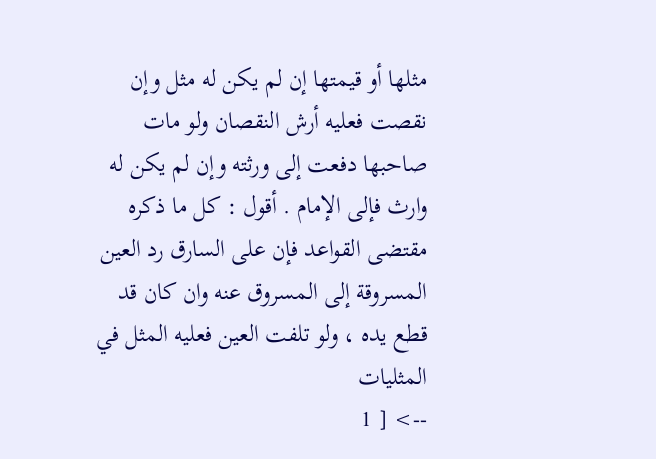مثلها أو قيمتها إن لم يكن له مثل وإن نقصت فعليه أرش النقصان ولو مات صاحبها دفعت إلى ورثته وإن لم يكن له وارث فإلى الإمام . أقول : كل ما ذكره مقتضى القواعد فإن على السارق رد العين المسروقة إلى المسروق عنه وان كان قد قطع يده ، ولو تلفت العين فعليه المثل في المثليات
--> [ 1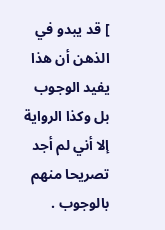] قد يبدو في الذهن أن هذا يفيد الوجوب بل وكذا الرواية إلا أني لم أجد تصريحا منهم بالوجوب .